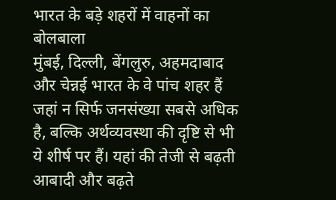भारत के बड़े शहरों में वाहनों का बोलबाला
मुंबई, दिल्ली, बेंगलुरु, अहमदाबाद और चेन्नई भारत के वे पांच शहर हैं जहां न सिर्फ जनसंख्या सबसे अधिक है, बल्कि अर्थव्यवस्था की दृष्टि से भी ये शीर्ष पर हैं। यहां की तेजी से बढ़ती आबादी और बढ़ते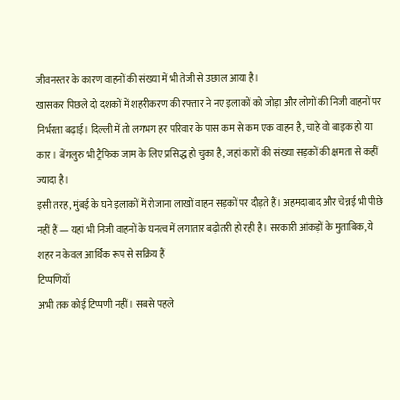जीवनस्तर के कारण वाहनों की संख्या में भी तेजी से उछाल आया है।
खासकर पिछले दो दशकों में शहरीकरण की रफ्तार ने नए इलाकों को जोड़ा और लोगों की निजी वाहनों पर निर्भरता बढ़ाई। दिल्ली में तो लगभग हर परिवार के पास कम से कम एक वाहन है, चाहे वो बाइक हो या कार। बेंगलुरु भी ट्रैफिक जाम के लिए प्रसिद्ध हो चुका है, जहां कारों की संख्या सड़कों की क्षमता से कहीं ज्यादा है।
इसी तरह, मुंबई के घने इलाकों में रोजाना लाखों वाहन सड़कों पर दौड़ते हैं। अहमदाबाद और चेन्नई भी पीछे नहीं हैं — यहां भी निजी वाहनों के घनत्व में लगातार बढ़ोतरी हो रही है। सरकारी आंकड़ों के मुताबिक, ये शहर न केवल आर्थिक रूप से सक्रिय हैं
टिप्पणियाँ
अभी तक कोई टिप्पणी नहीं। सबसे पहले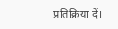प्रतिक्रिया दें।